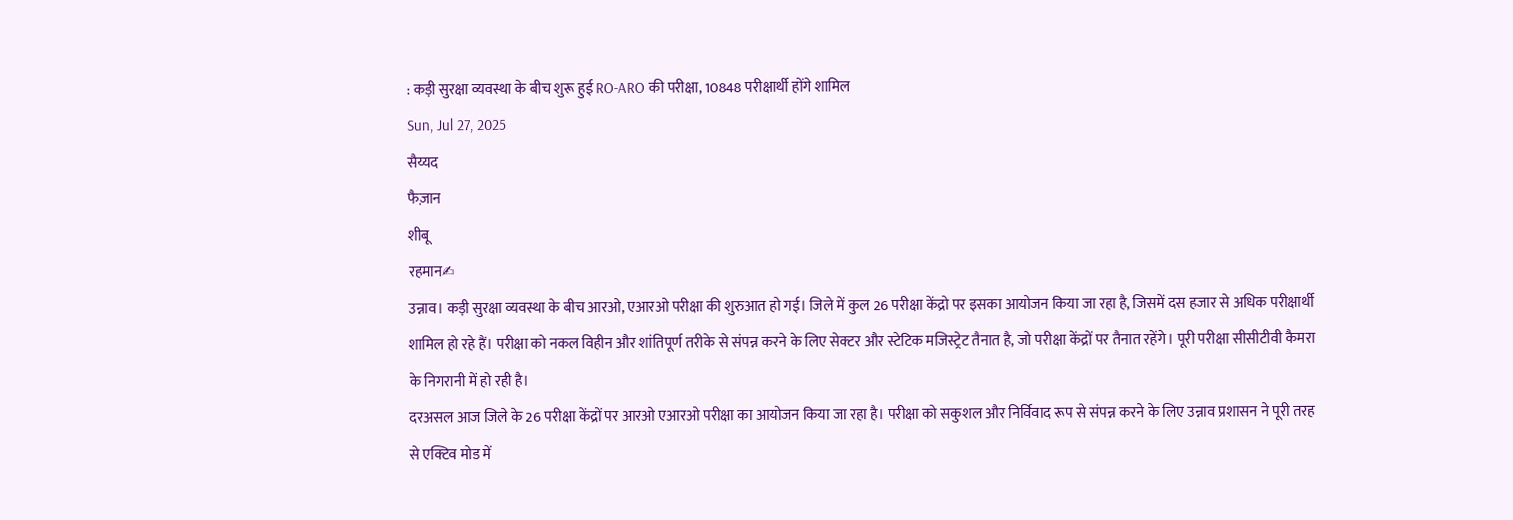: कड़ी सुरक्षा व्यवस्था के बीच शुरू हुई RO-ARO की परीक्षा, 10848 परीक्षार्थी होंगे शामिल
Sun, Jul 27, 2025
सैय्यद
फैज़ान
शीबू
रहमान✍
उन्नाव। कड़ी सुरक्षा व्यवस्था के बीच आरओ, एआरओ परीक्षा की शुरुआत हो गई। जिले में कुल 26 परीक्षा केंद्रो पर इसका आयोजन किया जा रहा है, जिसमें दस हजार से अधिक परीक्षार्थी शामिल हो रहे हैं। परीक्षा को नकल विहीन और शांतिपूर्ण तरीके से संपन्न करने के लिए सेक्टर और स्टेटिक मजिस्ट्रेट तैनात है, जो परीक्षा केंद्रों पर तैनात रहेंगे। पूरी परीक्षा सीसीटीवी कैमरा के निगरानी में हो रही है।
दरअसल आज जिले के 26 परीक्षा केंद्रों पर आरओ एआरओ परीक्षा का आयोजन किया जा रहा है। परीक्षा को सकुशल और निर्विवाद रूप से संपन्न करने के लिए उन्नाव प्रशासन ने पूरी तरह से एक्टिव मोड में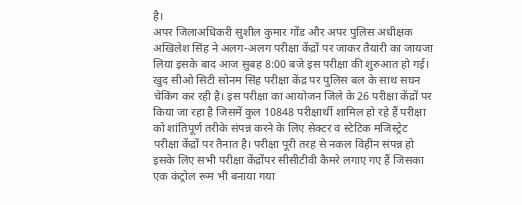है।
अपर जिलाअधिकरी सुशील कुमार गोंड और अपर पुलिस अधीक्षक अखिलेश सिंह ने अलग-अलग परीक्षा केंद्रों पर जाकर तैयारी का जायजा लिया इसके बाद आज सुबह 8:00 बजे इस परीक्षा की शुरुआत हो गई। खुद सीओ सिटी सोनम सिंह परीक्षा केंद्र पर पुलिस बल के साथ सघन चेकिंग कर रही है। इस परीक्षा का आयोजन जिले के 26 परीक्षा केंद्रों पर किया जा रहा है जिसमें कुल 10848 परीक्षार्थी शामिल हो रहे हैं परीक्षा को शांतिपूर्ण तरीके संपन्न करने के लिए सेक्टर व स्टेटिक मजिस्ट्रेट परीक्षा केंद्रों पर तैनात है। परीक्षा पूरी तरह से नकल विहीन संपन्न हो इसके लिए सभी परीक्षा केंद्रोंपर सीसीटीवी कैमरे लगाए गए हैं जिसका एक कंट्रोल रूम भी बनाया गया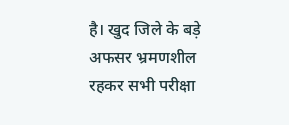है। खुद जिले के बड़े अफसर भ्रमणशील रहकर सभी परीक्षा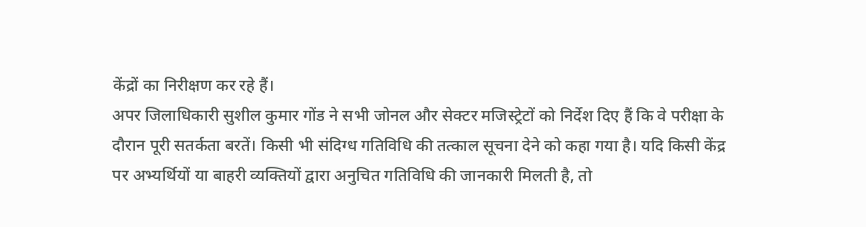केंद्रों का निरीक्षण कर रहे हैं।
अपर जिलाधिकारी सुशील कुमार गोंड ने सभी जोनल और सेक्टर मजिस्ट्रेटों को निर्देश दिए हैं कि वे परीक्षा के दौरान पूरी सतर्कता बरतें। किसी भी संदिग्ध गतिविधि की तत्काल सूचना देने को कहा गया है। यदि किसी केंद्र पर अभ्यर्थियों या बाहरी व्यक्तियों द्वारा अनुचित गतिविधि की जानकारी मिलती है, तो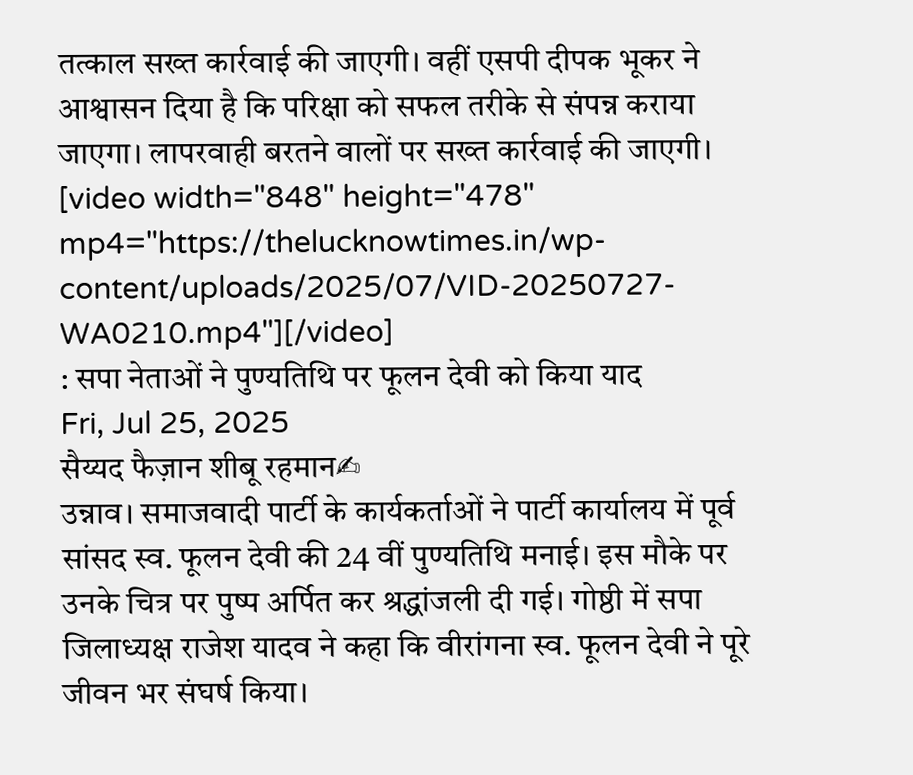तत्काल सख्त कार्रवाई की जाएगी। वहीं एसपी दीपक भूकर ने आश्वासन दिया है कि परिक्षा को सफल तरीके से संपन्न कराया जाएगा। लापरवाही बरतने वालों पर सख्त कार्रवाई की जाएगी।
[video width="848" height="478" mp4="https://thelucknowtimes.in/wp-content/uploads/2025/07/VID-20250727-WA0210.mp4"][/video]
: सपा नेताओं ने पुण्यतिथि पर फूलन देवी को किया याद
Fri, Jul 25, 2025
सैय्यद फैज़ान शीबू रहमान✍
उन्नाव। समाजवादी पार्टी के कार्यकर्ताओं ने पार्टी कार्यालय में पूर्व सांसद स्व. फूलन देवी की 24 वीं पुण्यतिथि मनाई। इस मौके पर उनके चित्र पर पुष्प अर्पित कर श्रद्धांजली दी गई। गोष्ठी में सपा जिलाध्यक्ष राजेश यादव ने कहा कि वीरांगना स्व. फूलन देवी ने पूरे जीवन भर संघर्ष किया।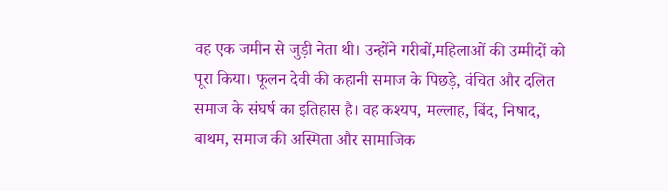वह एक जमीन से जुड़ी नेता थी। उन्होंने गरीबों,महिलाओं की उम्मीदों को पूरा किया। फूलन देवी की कहानी समाज के पिछड़े, वंचित और दलित समाज के संघर्ष का इतिहास है। वह कश्यप, मल्लाह, बिंद, निषाद, बाथम, समाज की अस्मिता और सामाजिक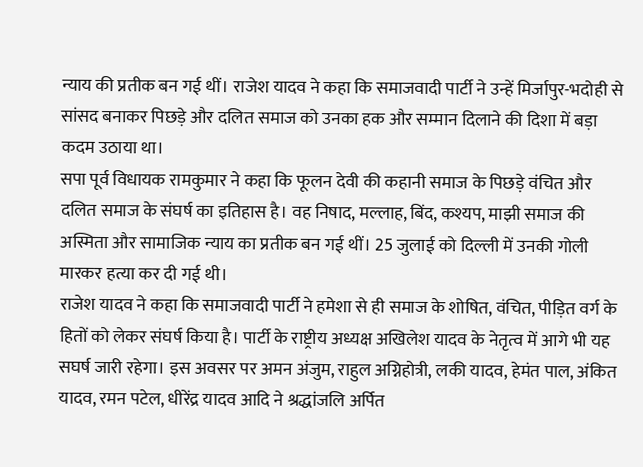न्याय की प्रतीक बन गई थीं। राजेश यादव ने कहा कि समाजवादी पार्टी ने उन्हें मिर्जापुर-भदोही से सांसद बनाकर पिछड़े और दलित समाज को उनका हक और सम्मान दिलाने की दिशा में बड़ा कदम उठाया था।
सपा पूर्व विधायक रामकुमार ने कहा कि फूलन देवी की कहानी समाज के पिछड़े वंचित और दलित समाज के संघर्ष का इतिहास है। वह निषाद, मल्लाह, बिंद, कश्यप, माझी समाज की अस्मिता और सामाजिक न्याय का प्रतीक बन गई थीं। 25 जुलाई को दिल्ली में उनकी गोली मारकर हत्या कर दी गई थी।
राजेश यादव ने कहा कि समाजवादी पार्टी ने हमेशा से ही समाज के शोषित, वंचित, पीड़ित वर्ग के हितों को लेकर संघर्ष किया है। पार्टी के राष्ट्रीय अध्यक्ष अखिलेश यादव के नेतृत्व में आगे भी यह सघर्ष जारी रहेगा। इस अवसर पर अमन अंजुम, राहुल अग्निहोत्री, लकी यादव, हेमंत पाल, अंकित यादव, रमन पटेल, धीरेंद्र यादव आदि ने श्रद्धांजलि अर्पित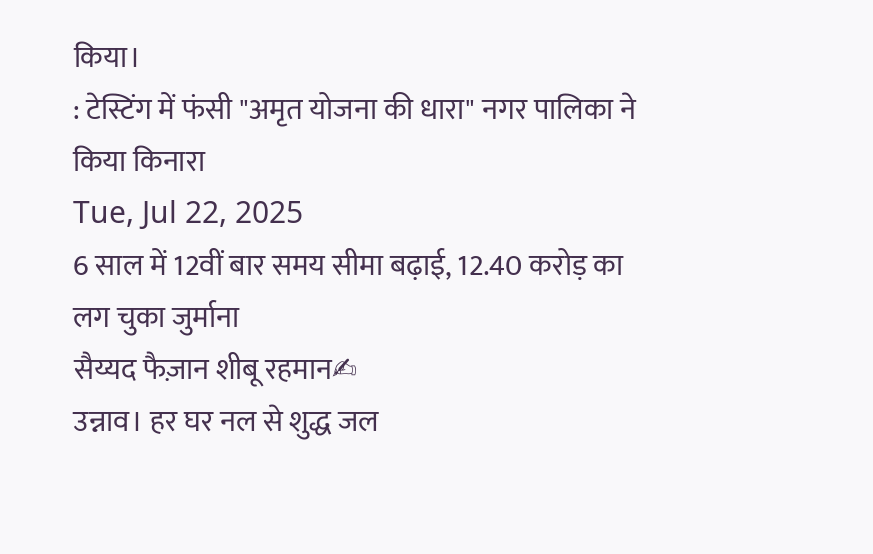किया।
: टेस्टिंग में फंसी "अमृत योजना की धारा" नगर पालिका ने किया किनारा
Tue, Jul 22, 2025
6 साल में 12वीं बार समय सीमा बढ़ाई, 12.40 करोड़ का लग चुका जुर्माना
सैय्यद फैज़ान शीबू रहमान✍
उन्नाव। हर घर नल से शुद्ध जल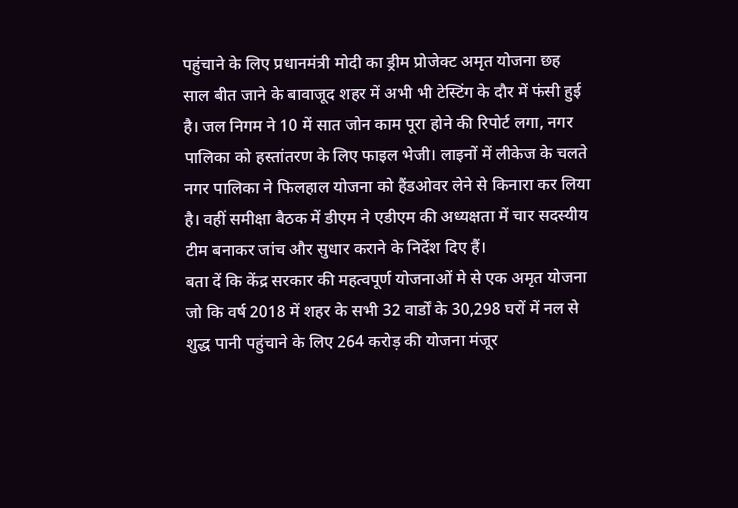पहुंचाने के लिए प्रधानमंत्री मोदी का ड्रीम प्रोजेक्ट अमृत योजना छह साल बीत जाने के बावाजूद शहर में अभी भी टेस्टिंग के दौर में फंसी हुई है। जल निगम ने 10 में सात जोन काम पूरा होने की रिपोर्ट लगा, नगर पालिका को हस्तांतरण के लिए फाइल भेजी। लाइनों में लीकेज के चलते नगर पालिका ने फिलहाल योजना को हैंडओवर लेने से किनारा कर लिया है। वहीं समीक्षा बैठक में डीएम ने एडीएम की अध्यक्षता में चार सदस्यीय टीम बनाकर जांच और सुधार कराने के निर्देश दिए हैं।
बता दें कि केंद्र सरकार की महत्वपूर्ण योजनाओं मे से एक अमृत योजना जो कि वर्ष 2018 में शहर के सभी 32 वार्डों के 30,298 घरों में नल से शुद्ध पानी पहुंचाने के लिए 264 करोड़ की योजना मंजूर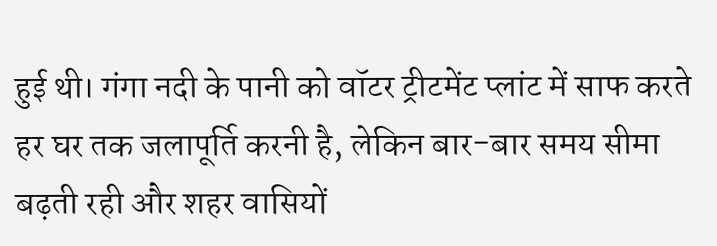हुई थी। गंगा नदी के पानी को वॉटर ट्रीटमेंट प्लांट में साफ करते हर घर तक जलापूर्ति करनी है, लेकिन बार-बार समय सीमा बढ़ती रही और शहर वासियों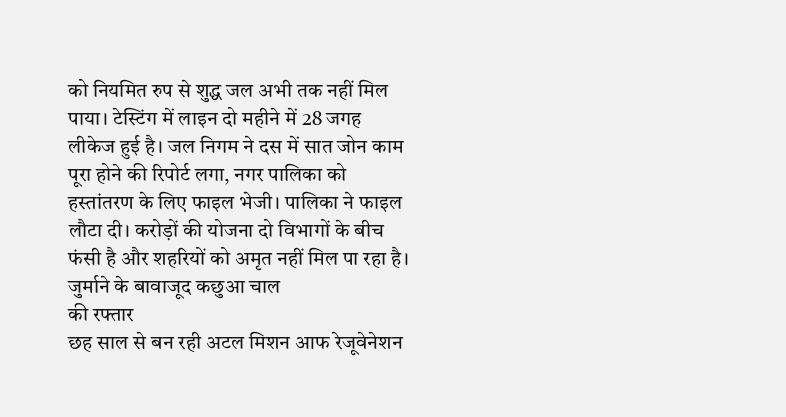को नियमित रुप से शुद्ध जल अभी तक नहीं मिल पाया। टेस्टिंग में लाइन दो महीने में 28 जगह लीकेज हुई है। जल निगम ने दस में सात जोन काम पूरा होने की रिपोर्ट लगा, नगर पालिका को हस्तांतरण के लिए फाइल भेजी। पालिका ने फाइल लौटा दी। करोड़ों की योजना दो विभागों के बीच फंसी है और शहरियों को अमृत नहीं मिल पा रहा है।
जुर्माने के बावाजूद कछुआ चाल
की रफ्तार
छह साल से बन रही अटल मिशन आफ रेजूवेनेशन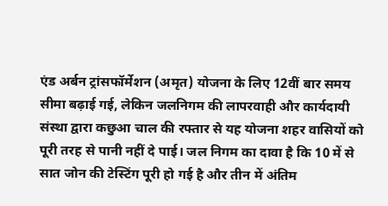एंड अर्बन ट्रांसफॉर्मेशन (अमृत) योजना के लिए 12वीं बार समय सीमा बढ़ाई गई, लेकिन जलनिगम की लापरवाही और कार्यदायी संस्था द्वारा कछुआ चाल की रफ्तार से यह योजना शहर वासियों को पूरी तरह से पानी नहीं दे पाई। जल निगम का दावा है कि 10 में से सात जोन की टेस्टिंग पूरी हो गई है और तीन में अंतिम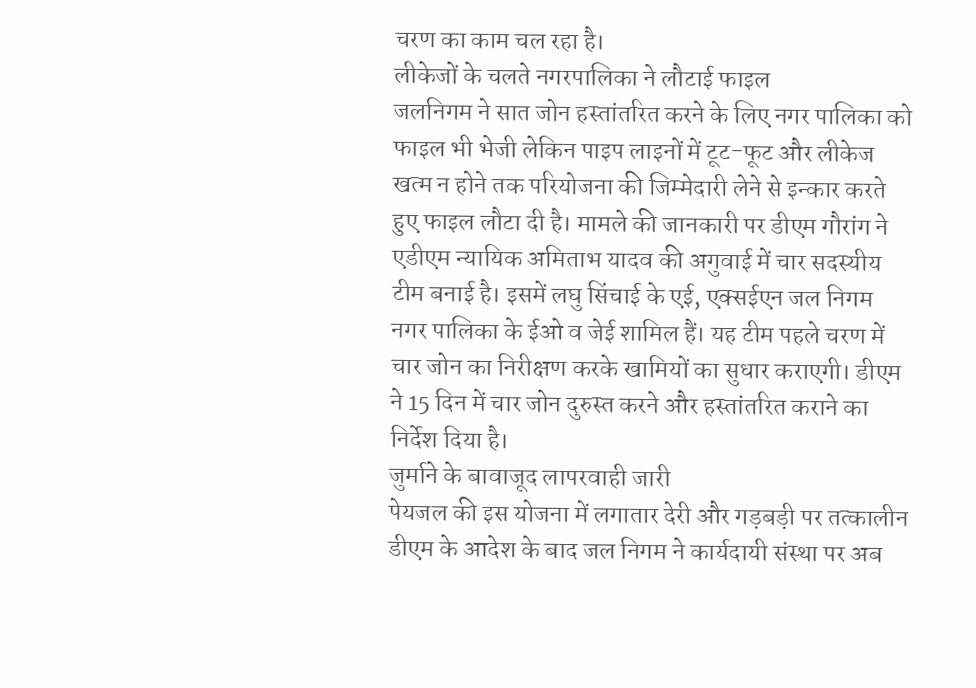चरण का काम चल रहा है।
लीकेजों के चलते नगरपालिका ने लौटाई फाइल
जलनिगम ने सात जोन हस्तांतरित करने के लिए नगर पालिका को फाइल भी भेजी लेकिन पाइप लाइनों में टूट-फूट और लीकेज खत्म न होने तक परियोजना की जिम्मेदारी लेने से इन्कार करते हुए फाइल लौटा दी है। मामले की जानकारी पर डीएम गौरांग ने एडीएम न्यायिक अमिताभ यादव की अगुवाई में चार सदस्यीय टीम बनाई है। इसमें लघु सिंचाई के एई, एक्सईएन जल निगम नगर पालिका के ईओ व जेई शामिल हैं। यह टीम पहले चरण में चार जोन का निरीक्षण करके खामियों का सुधार कराएगी। डीएम ने 15 दिन में चार जोन दुरुस्त करने और हस्तांतरित कराने का निर्देश दिया है।
जुर्माने के बावाजूद लापरवाही जारी
पेयजल की इस योजना में लगातार देरी और गड़बड़ी पर तत्कालीन डीएम के आदेश के बाद जल निगम ने कार्यदायी संस्था पर अब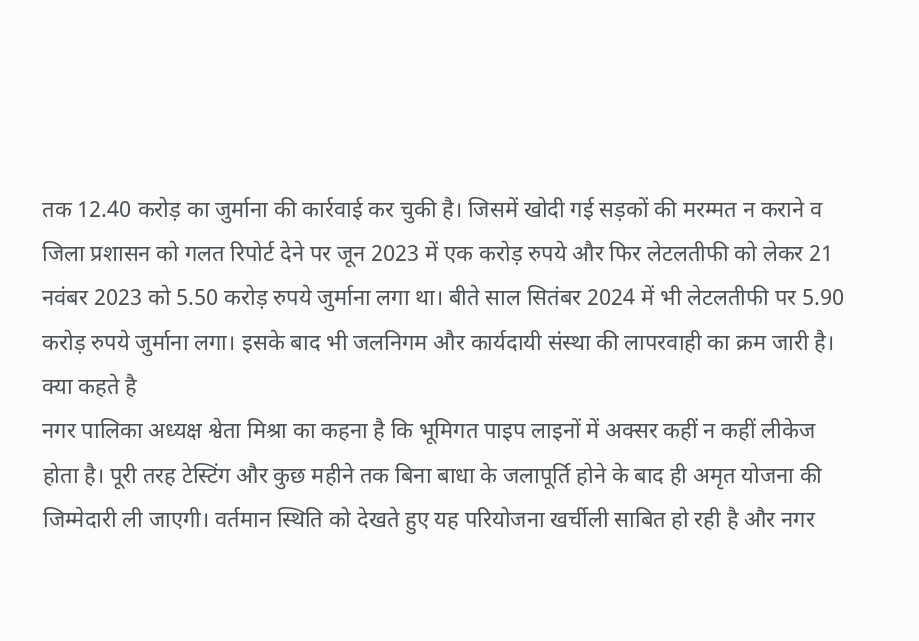तक 12.40 करोड़ का जुर्माना की कार्रवाई कर चुकी है। जिसमें खोदी गई सड़कों की मरम्मत न कराने व जिला प्रशासन को गलत रिपोर्ट देने पर जून 2023 में एक करोड़ रुपये और फिर लेटलतीफी को लेकर 21 नवंबर 2023 को 5.50 करोड़ रुपये जुर्माना लगा था। बीते साल सितंबर 2024 में भी लेटलतीफी पर 5.90 करोड़ रुपये जुर्माना लगा। इसके बाद भी जलनिगम और कार्यदायी संस्था की लापरवाही का क्रम जारी है।
क्या कहते है
नगर पालिका अध्यक्ष श्वेता मिश्रा का कहना है कि भूमिगत पाइप लाइनों में अक्सर कहीं न कहीं लीकेज होता है। पूरी तरह टेस्टिंग और कुछ महीने तक बिना बाधा के जलापूर्ति होने के बाद ही अमृत योजना की जिम्मेदारी ली जाएगी। वर्तमान स्थिति को देखते हुए यह परियोजना खर्चीली साबित हो रही है और नगर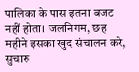पालिका के पास इतना बजट नहीं होता। जलनिगम, छह महीने इसका खुद संचालन करे, सुचारु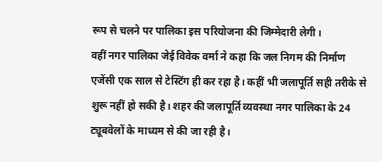रूप से चलने पर पालिका इस परियोजना की जिम्मेदारी लेगी।
वहीं नगर पालिका जेई विवेक वर्मा ने कहा कि जल निगम की निर्माण एजेंसी एक साल से टेस्टिंग ही कर रहा है। कहीं भी जलापूर्ति सही तरीके से शुरू नहीं हो सकी है। शहर की जलापूर्ति व्यवस्था नगर पालिका के 24 ट्यूबवेलों के माध्यम से की जा रही है।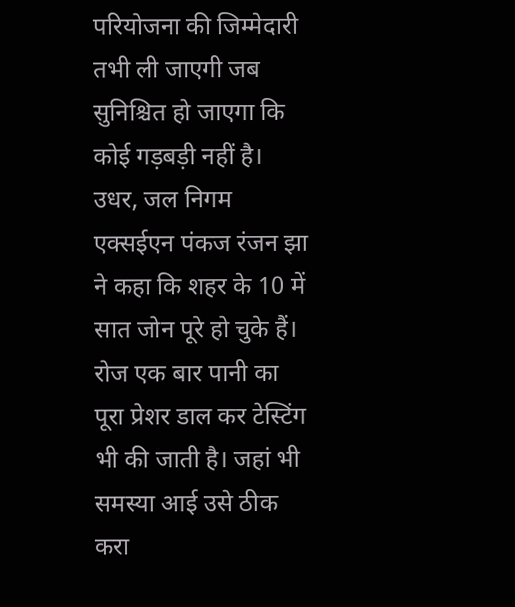परियोजना की जिम्मेदारी तभी ली जाएगी जब सुनिश्चित हो जाएगा कि कोई गड़बड़ी नहीं है।
उधर, जल निगम एक्सईएन पंकज रंजन झा ने कहा कि शहर के 10 में सात जोन पूरे हो चुके हैं। रोज एक बार पानी का पूरा प्रेशर डाल कर टेस्टिंग भी की जाती है। जहां भी समस्या आई उसे ठीक करा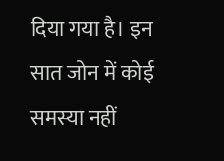दिया गया है। इन सात जोन में कोई समस्या नहीं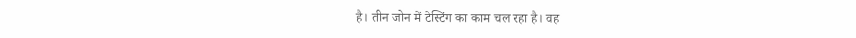है। तीन जोन में टेस्टिंग का काम चल रहा है। वह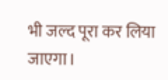भी जल्द पूरा कर लिया जाएगा।